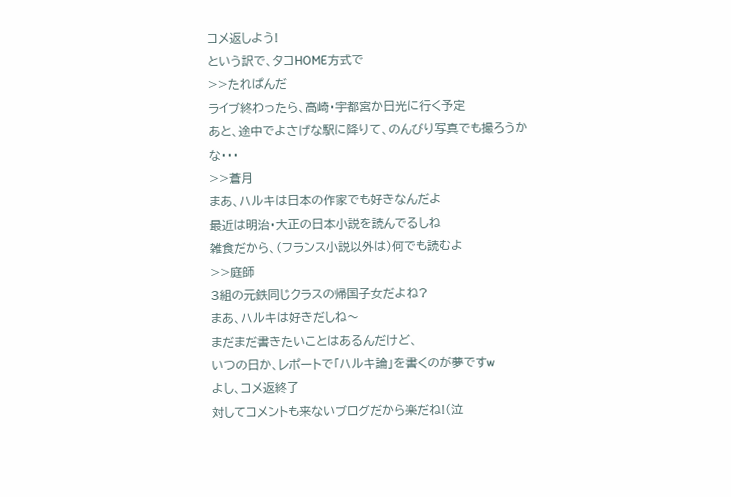コメ返しよう!
という訳で、タコHOME方式で
>>たれぱんだ
ライブ終わったら、高崎・宇都宮か日光に行く予定
あと、途中でよさげな駅に降りて、のんびり写真でも撮ろうかな・・・
>>蒼月
まあ、ハルキは日本の作家でも好きなんだよ
最近は明治・大正の日本小説を読んでるしね
雑食だから、(フランス小説以外は)何でも読むよ
>>庭師
3組の元鉄同じクラスの帰国子女だよね?
まあ、ハルキは好きだしね〜
まだまだ書きたいことはあるんだけど、
いつの日か、レポートで「ハルキ論」を書くのが夢ですw
よし、コメ返終了
対してコメントも来ないブログだから楽だね!(泣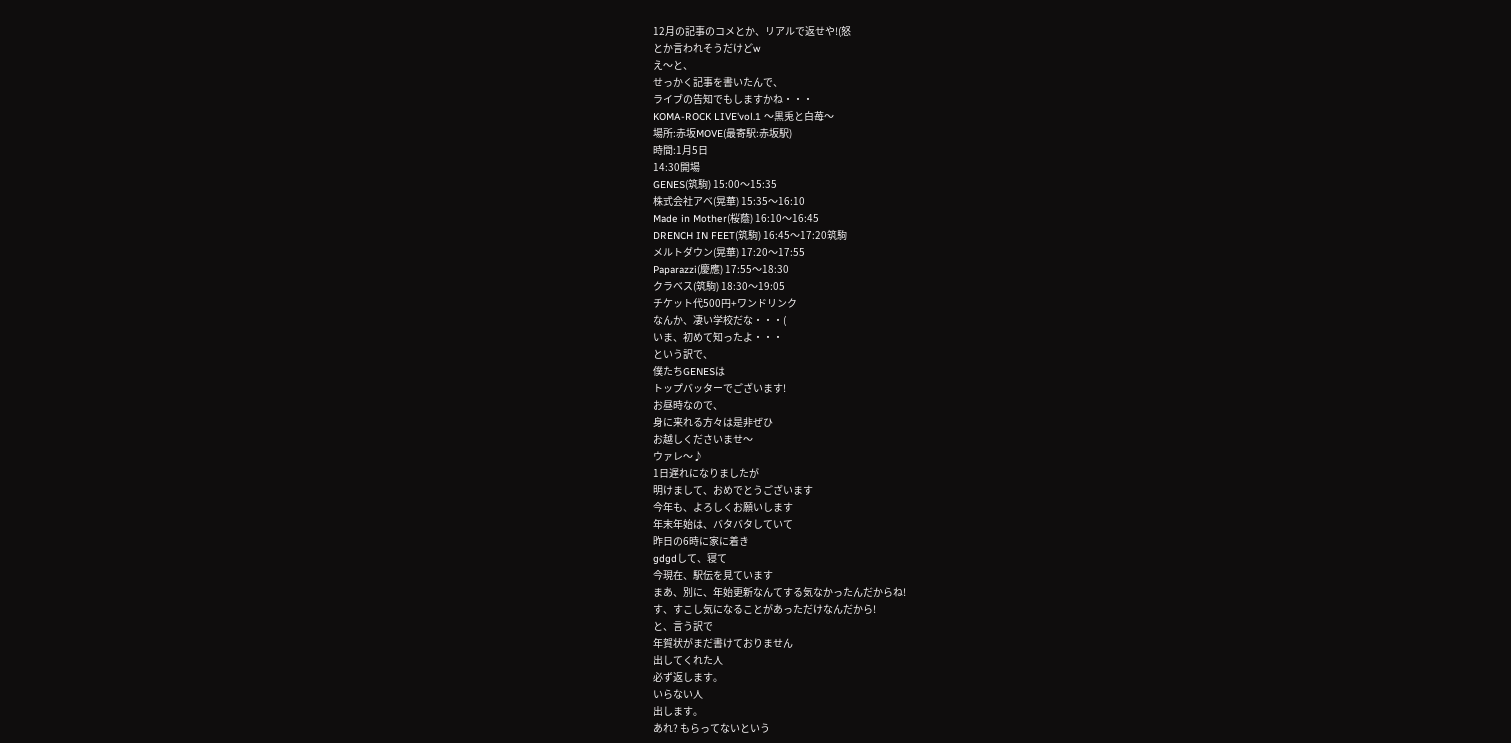12月の記事のコメとか、リアルで返せや!(怒
とか言われそうだけどw
え〜と、
せっかく記事を書いたんで、
ライブの告知でもしますかね・・・
KOMA-ROCK LIVE'vol.1 〜黒兎と白苺〜
場所:赤坂MOVE(最寄駅:赤坂駅)
時間:1月5日
14:30開場
GENES(筑駒) 15:00〜15:35
株式会社アベ(晃華) 15:35〜16:10
Made in Mother(桜蔭) 16:10〜16:45
DRENCH IN FEET(筑駒) 16:45〜17:20筑駒
メルトダウン(晃華) 17:20〜17:55
Paparazzi(慶應) 17:55〜18:30
クラベス(筑駒) 18:30〜19:05
チケット代500円+ワンドリンク
なんか、凄い学校だな・・・(
いま、初めて知ったよ・・・
という訳で、
僕たちGENESは
トップバッターでございます!
お昼時なので、
身に来れる方々は是非ぜひ
お越しくださいませ〜
ウァレ〜♪
1日遅れになりましたが
明けまして、おめでとうございます
今年も、よろしくお願いします
年末年始は、バタバタしていて
昨日の6時に家に着き
gdgdして、寝て
今現在、駅伝を見ています
まあ、別に、年始更新なんてする気なかったんだからね!
す、すこし気になることがあっただけなんだから!
と、言う訳で
年賀状がまだ書けておりません
出してくれた人
必ず返します。
いらない人
出します。
あれ? もらってないという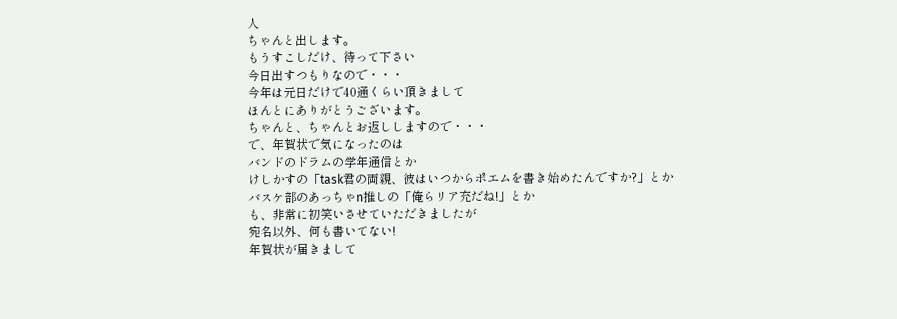人
ちゃんと出します。
もうすこしだけ、待って下さい
今日出すつもりなので・・・
今年は元日だけで40通くらい頂きまして
ほんとにありがとうございます。
ちゃんと、ちゃんとお返ししますので・・・
で、年賀状で気になったのは
バンドのドラムの学年通信とか
けしかすの「task君の両親、彼はいつからポエムを書き始めたんですか?」とか
バスケ部のあっちゃn推しの「俺らリア充だね!」とか
も、非常に初笑いさせていただきましたが
宛名以外、何も書いてない!
年賀状が届きまして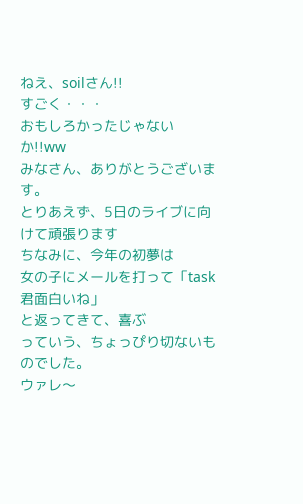ねえ、soilさん!!
すごく・・・
おもしろかったじゃないか!!ww
みなさん、ありがとうございます。
とりあえず、5日のライブに向けて頑張ります
ちなみに、今年の初夢は
女の子にメールを打って「task君面白いね」
と返ってきて、喜ぶ
っていう、ちょっぴり切ないものでした。
ウァレ〜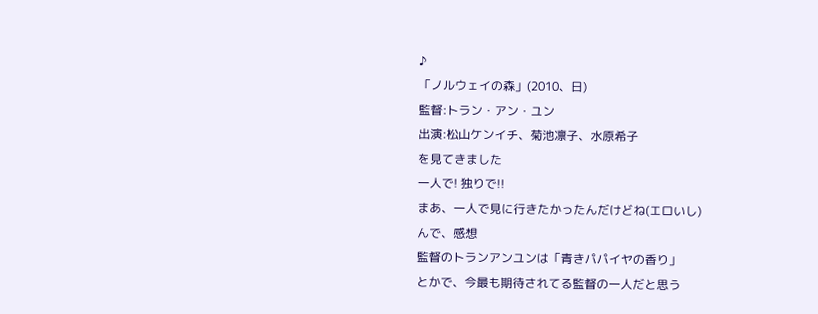♪
「ノルウェイの森」(2010、日)
監督:トラン・アン・ユン
出演:松山ケンイチ、菊池凛子、水原希子
を見てきました
一人で! 独りで!!
まあ、一人で見に行きたかったんだけどね(エロいし)
んで、感想
監督のトランアンユンは「青きパパイヤの香り」
とかで、今最も期待されてる監督の一人だと思う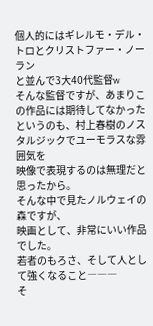個人的にはギレルモ・デル・トロとクリストファー・ノーラン
と並んで3大40代監督w
そんな監督ですが、あまりこの作品には期待してなかった
というのも、村上春樹のノスタルジックでユーモラスな雰囲気を
映像で表現するのは無理だと思ったから。
そんな中で見たノルウェイの森ですが、
映画として、非常にいい作品でした。
若者のもろさ、そして人として強くなること―――
そ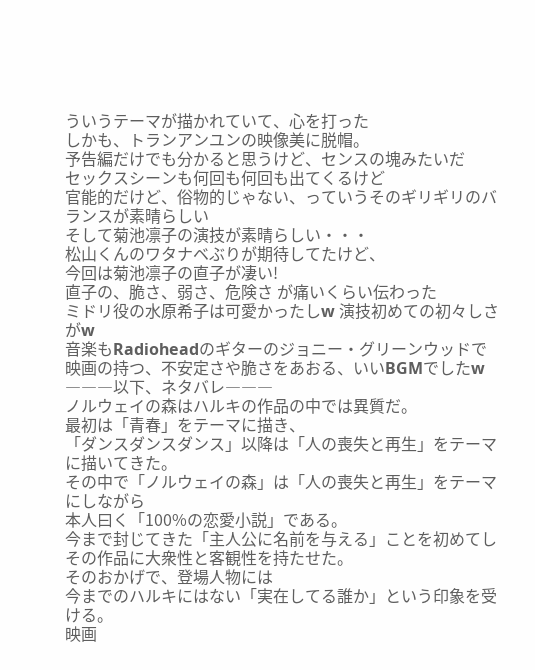ういうテーマが描かれていて、心を打った
しかも、トランアンユンの映像美に脱帽。
予告編だけでも分かると思うけど、センスの塊みたいだ
セックスシーンも何回も何回も出てくるけど
官能的だけど、俗物的じゃない、っていうそのギリギリのバランスが素晴らしい
そして菊池凛子の演技が素晴らしい・・・
松山くんのワタナベぶりが期待してたけど、
今回は菊池凛子の直子が凄い!
直子の、脆さ、弱さ、危険さ が痛いくらい伝わった
ミドリ役の水原希子は可愛かったしw 演技初めての初々しさがw
音楽もRadioheadのギターのジョニー・グリーンウッドで
映画の持つ、不安定さや脆さをあおる、いいBGMでしたw
―――以下、ネタバレ―――
ノルウェイの森はハルキの作品の中では異質だ。
最初は「青春」をテーマに描き、
「ダンスダンスダンス」以降は「人の喪失と再生」をテーマに描いてきた。
その中で「ノルウェイの森」は「人の喪失と再生」をテーマにしながら
本人曰く「100%の恋愛小説」である。
今まで封じてきた「主人公に名前を与える」ことを初めてし
その作品に大衆性と客観性を持たせた。
そのおかげで、登場人物には
今までのハルキにはない「実在してる誰か」という印象を受ける。
映画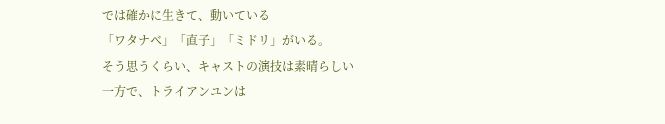では確かに生きて、動いている
「ワタナベ」「直子」「ミドリ」がいる。
そう思うくらい、キャストの演技は素晴らしい
一方で、トライアンユンは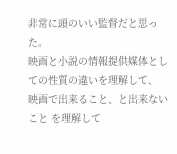非常に頭のいい監督だと思った。
映画と小説の情報提供媒体としての性質の違いを理解して、
映画で出来ること、と出来ないこと を理解して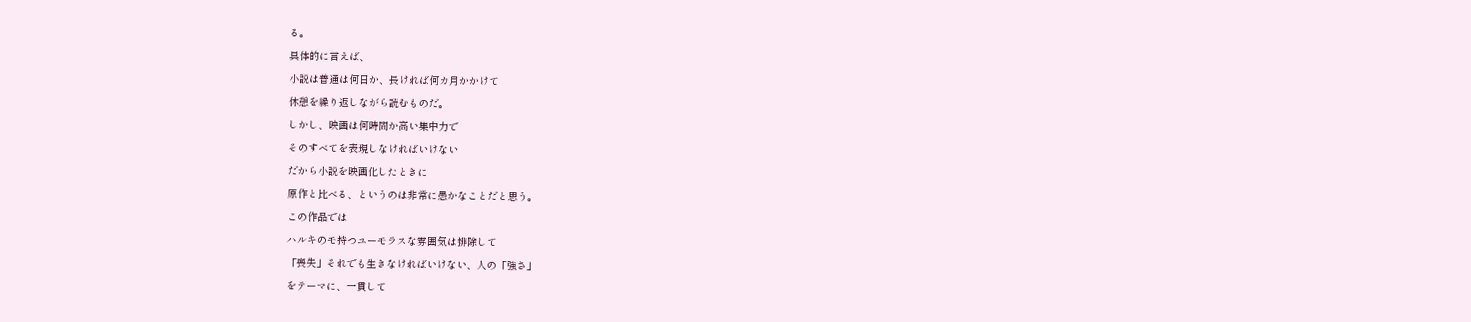る。
具体的に言えば、
小説は普通は何日か、長ければ何カ月かかけて
休憩を繰り返しながら読むものだ。
しかし、映画は何時間か高い集中力で
そのすべてを表現しなければいけない
だから小説を映画化したときに
原作と比べる、というのは非常に愚かなことだと思う。
この作品では
ハルキのモ持つユーモラスな雰囲気は排除して
「喪失」それでも生きなければいけない、人の「強さ」
をテーマに、一貫して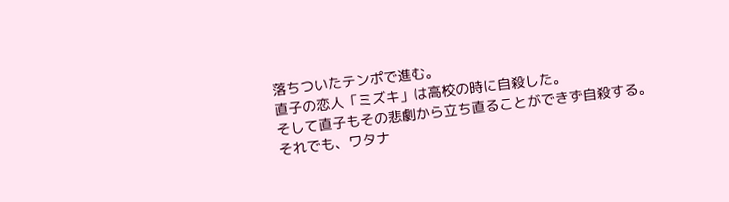落ちついたテンポで進む。
直子の恋人「ミズキ」は高校の時に自殺した。
そして直子もその悲劇から立ち直ることができず自殺する。
それでも、ワタナ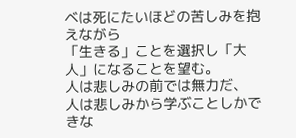ベは死にたいほどの苦しみを抱えながら
「生きる」ことを選択し「大人」になることを望む。
人は悲しみの前では無力だ、
人は悲しみから学ぶことしかできな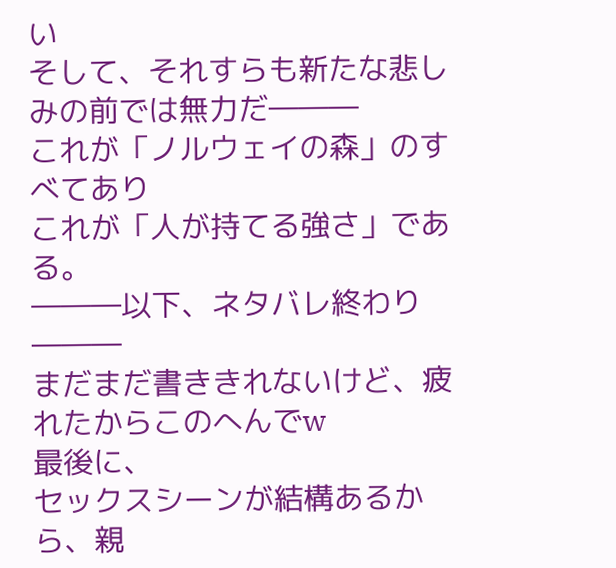い
そして、それすらも新たな悲しみの前では無力だ―――
これが「ノルウェイの森」のすべてあり
これが「人が持てる強さ」である。
―――以下、ネタバレ終わり―――
まだまだ書ききれないけど、疲れたからこのへんでw
最後に、
セックスシーンが結構あるから、親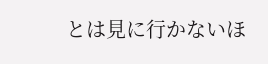とは見に行かないほ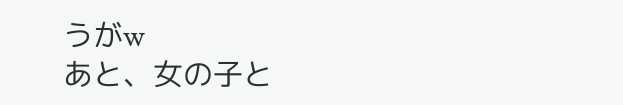うがw
あと、女の子と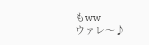もww
ウァレ〜♪